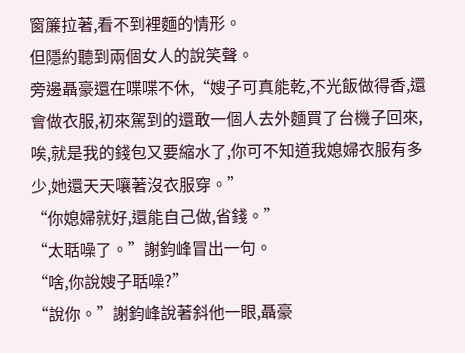窗簾拉著,看不到裡麵的情形。
但隱約聽到兩個女人的說笑聲。
旁邊聶豪還在喋喋不休,“嫂子可真能乾,不光飯做得香,還會做衣服,初來駕到的還敢一個人去外麵買了台機子回來,唉,就是我的錢包又要縮水了,你可不知道我媳婦衣服有多少,她還天天嚷著沒衣服穿。”
“你媳婦就好,還能自己做,省錢。”
“太聒噪了。”謝鈞峰冒出一句。
“啥,你說嫂子聒噪?”
“說你。”謝鈞峰說著斜他一眼,聶豪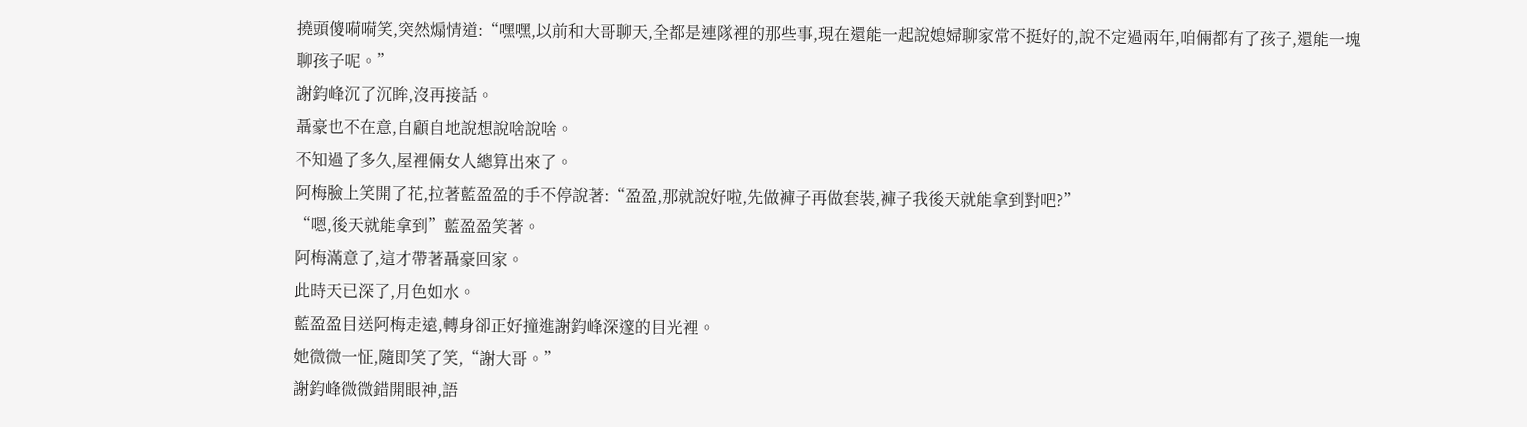撓頭傻嗬嗬笑,突然煽情道:“嘿嘿,以前和大哥聊天,全都是連隊裡的那些事,現在還能一起說媳婦聊家常不挺好的,說不定過兩年,咱倆都有了孩子,還能一塊聊孩子呢。”
謝鈞峰沉了沉眸,沒再接話。
聶豪也不在意,自顧自地說想說啥說啥。
不知過了多久,屋裡倆女人總算出來了。
阿梅臉上笑開了花,拉著藍盈盈的手不停說著:“盈盈,那就說好啦,先做褲子再做套裝,褲子我後天就能拿到對吧?”
“嗯,後天就能拿到”藍盈盈笑著。
阿梅滿意了,這才帶著聶豪回家。
此時天已深了,月色如水。
藍盈盈目送阿梅走遠,轉身卻正好撞進謝鈞峰深邃的目光裡。
她微微一怔,隨即笑了笑,“謝大哥。”
謝鈞峰微微錯開眼神,語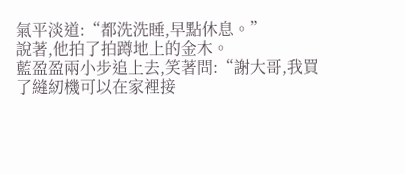氣平淡道:“都洗洗睡,早點休息。”
說著,他拍了拍蹲地上的金木。
藍盈盈兩小步追上去,笑著問:“謝大哥,我買了縫紉機可以在家裡接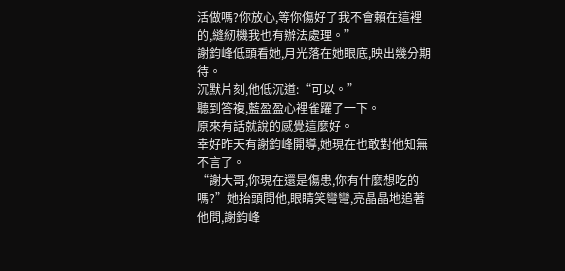活做嗎?你放心,等你傷好了我不會賴在這裡的,縫紉機我也有辦法處理。”
謝鈞峰低頭看她,月光落在她眼底,映出幾分期待。
沉默片刻,他低沉道:“可以。”
聽到答複,藍盈盈心裡雀躍了一下。
原來有話就說的感覺這麼好。
幸好昨天有謝鈞峰開導,她現在也敢對他知無不言了。
“謝大哥,你現在還是傷患,你有什麼想吃的嗎?”她抬頭問他,眼睛笑彎彎,亮晶晶地追著他問,謝鈞峰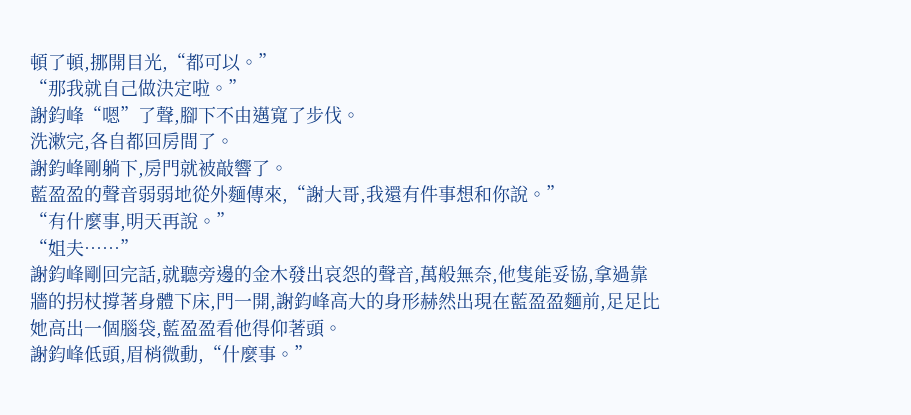頓了頓,挪開目光,“都可以。”
“那我就自己做決定啦。”
謝鈞峰“嗯”了聲,腳下不由邁寬了步伐。
洗漱完,各自都回房間了。
謝鈞峰剛躺下,房門就被敲響了。
藍盈盈的聲音弱弱地從外麵傳來,“謝大哥,我還有件事想和你說。”
“有什麼事,明天再說。”
“姐夫……”
謝鈞峰剛回完話,就聽旁邊的金木發出哀怨的聲音,萬般無奈,他隻能妥協,拿過靠牆的拐杖撐著身體下床,門一開,謝鈞峰高大的身形赫然出現在藍盈盈麵前,足足比她高出一個腦袋,藍盈盈看他得仰著頭。
謝鈞峰低頭,眉梢微動,“什麼事。”